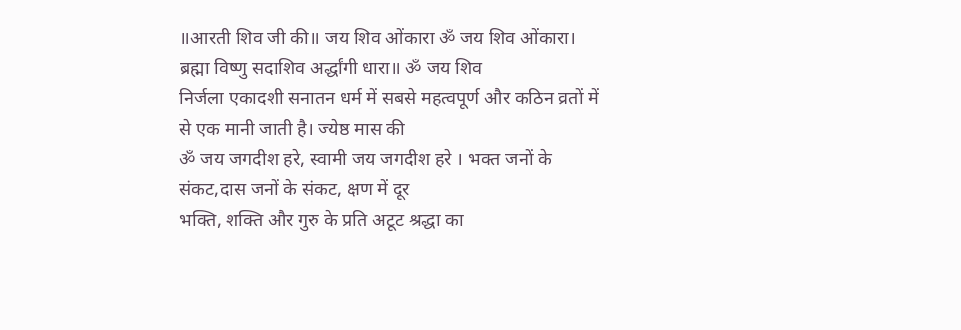॥आरती शिव जी की॥ जय शिव ओंकारा ॐ जय शिव ओंकारा। ब्रह्मा विष्णु सदाशिव अर्द्धांगी धारा॥ ॐ जय शिव
निर्जला एकादशी सनातन धर्म में सबसे महत्वपूर्ण और कठिन व्रतों में से एक मानी जाती है। ज्येष्ठ मास की
ॐ जय जगदीश हरे, स्वामी जय जगदीश हरे । भक्त जनों के संकट,दास जनों के संकट, क्षण में दूर
भक्ति, शक्ति और गुरु के प्रति अटूट श्रद्धा का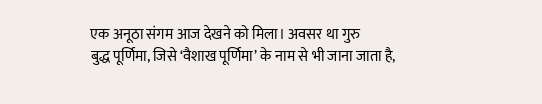एक अनूठा संगम आज देखने को मिला। अवसर था गुरु
बुद्ध पूर्णिमा, जिसे ‘वैशाख पूर्णिमा’ के नाम से भी जाना जाता है,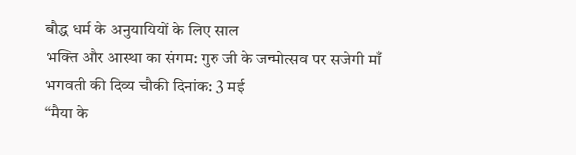बौद्ध धर्म के अनुयायियों के लिए साल
भक्ति और आस्था का संगम: गुरु जी के जन्मोत्सव पर सजेगी माँ भगवती की दिव्य चौकी दिनांक: 3 मई
“मैया के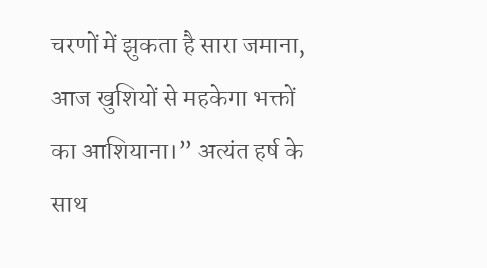चरणों में झुकता है सारा जमाना, आज खुशियों से महकेगा भक्तों का आशियाना।” अत्यंत हर्ष के साथ